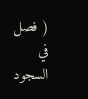( فصل في السجود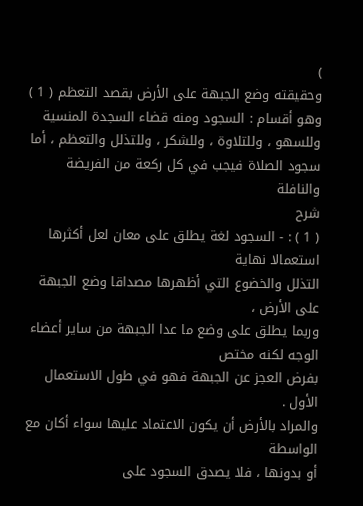)
وحقيقته وضع الجبهة على الأرض بقصد التعظم ( 1 )
وهو أقسام : السجود ومنه قضاء السجدة المنسية
وللسهو ، وللتلاوة ، وللشكر ، وللتذلل والتعظم ، أما
سجود الصلاة فيجب في كل ركعة من الفريضة والنافلة
شرح
( 1 ) : - السجود لغة يطلق على معان لعل أكثرها استعمالا نهاية
التذلل والخضوع التي أظهرها مصداقا وضع الجبهة على الأرض ،
وربما يطلق على وضع ما عدا الجبهة من ساير أعضاء الوجه لكنه مختص
بفرض العجز عن الجبهة فهو في طول الاستعمال الأول .
والمراد بالأرض أن يكون الاعتماد عليها سواء أكان مع الواسطة
أو بدونها ، فلا يصدق السجود على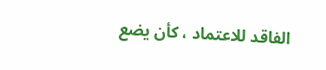الفاقد للاعتماد ، كأن يضع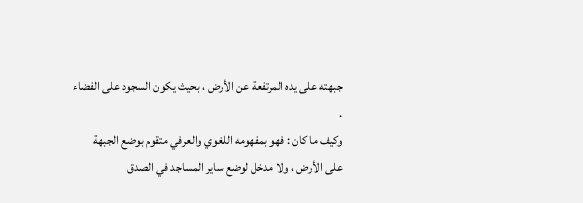جبهته على يده المرتفعة عن الأرض ، بحيث يكون السجود على الفضاء .
وكيف ما كان : فهو بمفهومه اللغوي والعرفي متقوم بوضع الجبهة
على الأرض ، ولا مدخل لوضع ساير المساجد في الصدق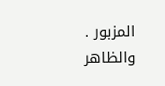المزبور .
والظاهر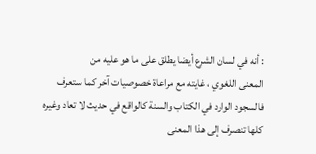: أنه في لسان الشرع أيضا يطلق على ما هو عليه من
المعنى اللغوي ، غايته مع مراعاة خصوصيات آخر كما ستعرف
فالسجود الوارد في الكتاب والسنة كالواقع في حديث لا تعاد وغيره
كلها تنصرف إلى هذا المعنى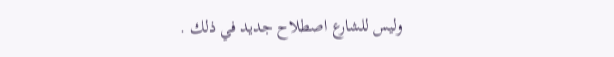وليس للشارع اصطلاح جديد في ذلك .